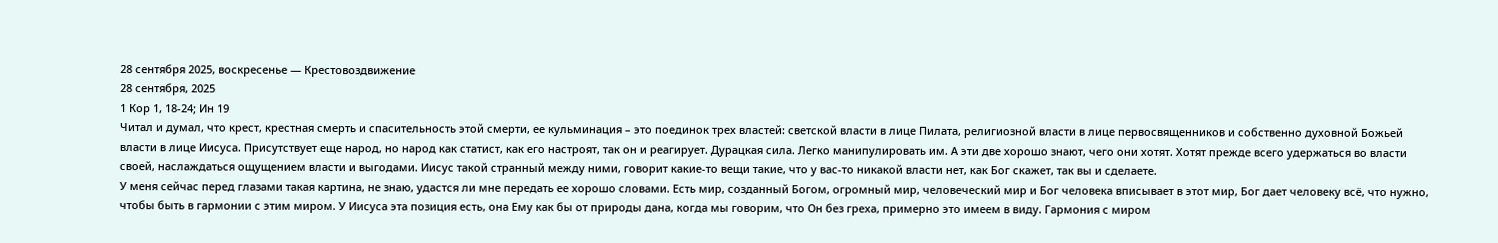28 сентября 2025, воскресенье — Крестовоздвижение
28 сентября, 2025
1 Кор 1, 18-24; Ин 19
Читал и думал, что крест, крестная смерть и спасительность этой смерти, ее кульминация – это поединок трех властей: светской власти в лице Пилата, религиозной власти в лице первосвященников и собственно духовной Божьей власти в лице Иисуса. Присутствует еще народ, но народ как статист, как его настроят, так он и реагирует. Дурацкая сила. Легко манипулировать им. А эти две хорошо знают, чего они хотят. Хотят прежде всего удержаться во власти своей, наслаждаться ощущением власти и выгодами. Иисус такой странный между ними, говорит какие-то вещи такие, что у вас-то никакой власти нет, как Бог скажет, так вы и сделаете.
У меня сейчас перед глазами такая картина, не знаю, удастся ли мне передать ее хорошо словами. Есть мир, созданный Богом, огромный мир, человеческий мир и Бог человека вписывает в этот мир, Бог дает человеку всё, что нужно, чтобы быть в гармонии с этим миром. У Иисуса эта позиция есть, она Ему как бы от природы дана, когда мы говорим, что Он без греха, примерно это имеем в виду. Гармония с миром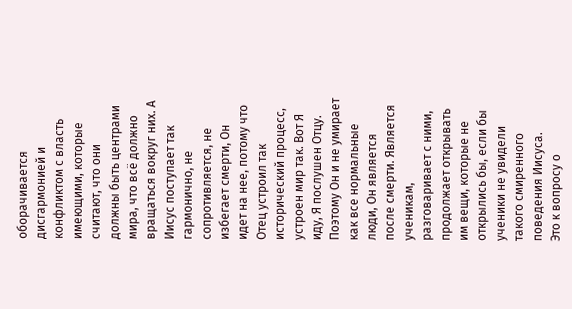оборачивается дисгармонией и конфликтом с власть имеющими, которые считают, что они должны быть центрами мира, что всё должно вращаться вокруг них. А Иисус поступает так гармонично, не сопротивляется, не избегает смерти, Он идет на нее, потому что Отец устроил так исторический процесс, устроен мир так. Вот Я иду, Я послушен Отцу. Поэтому Он и не умирает как все нормальные люди, Он является после смерти. Является ученикам, разговаривает с ними, продолжает открывать им вещи, которые не открылись бы, если бы ученики не увидели такого смиренного поведения Иисуса.
Это к вопросу о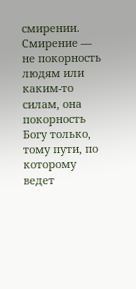смирении. Смирение — не покорность людям или каким-то силам, она покорность Богу только, тому пути, по которому ведет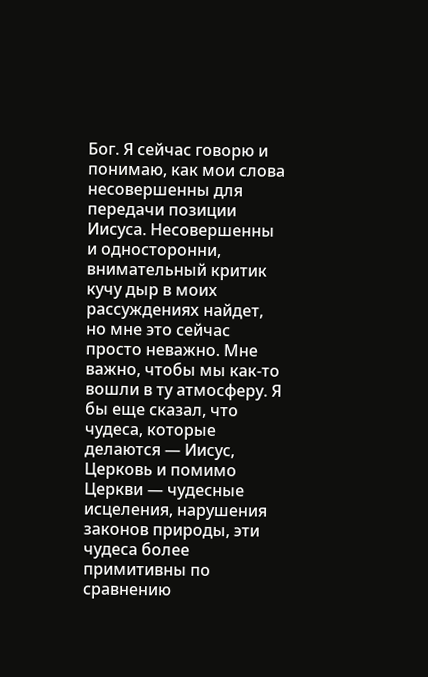Бог. Я сейчас говорю и понимаю, как мои слова несовершенны для передачи позиции Иисуса. Несовершенны и односторонни, внимательный критик кучу дыр в моих рассуждениях найдет, но мне это сейчас просто неважно. Мне важно, чтобы мы как-то вошли в ту атмосферу. Я бы еще сказал, что чудеса, которые делаются — Иисус, Церковь и помимо Церкви — чудесные исцеления, нарушения законов природы, эти чудеса более примитивны по сравнению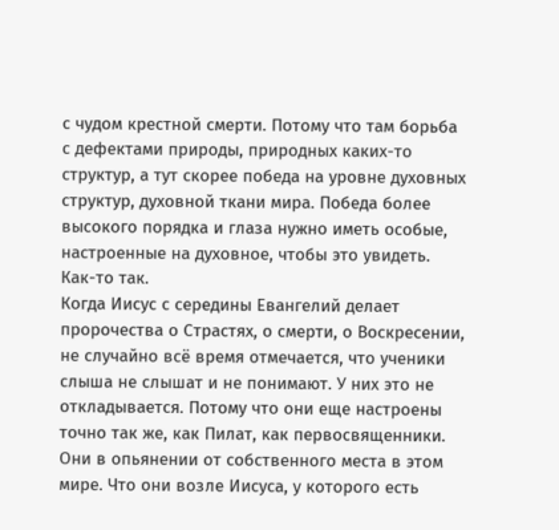с чудом крестной смерти. Потому что там борьба с дефектами природы, природных каких-то структур, а тут скорее победа на уровне духовных структур, духовной ткани мира. Победа более высокого порядка и глаза нужно иметь особые, настроенные на духовное, чтобы это увидеть. Как-то так.
Когда Иисус с середины Евангелий делает пророчества о Страстях, о смерти, о Воскресении, не случайно всё время отмечается, что ученики слыша не слышат и не понимают. У них это не откладывается. Потому что они еще настроены точно так же, как Пилат, как первосвященники. Они в опьянении от собственного места в этом мире. Что они возле Иисуса, у которого есть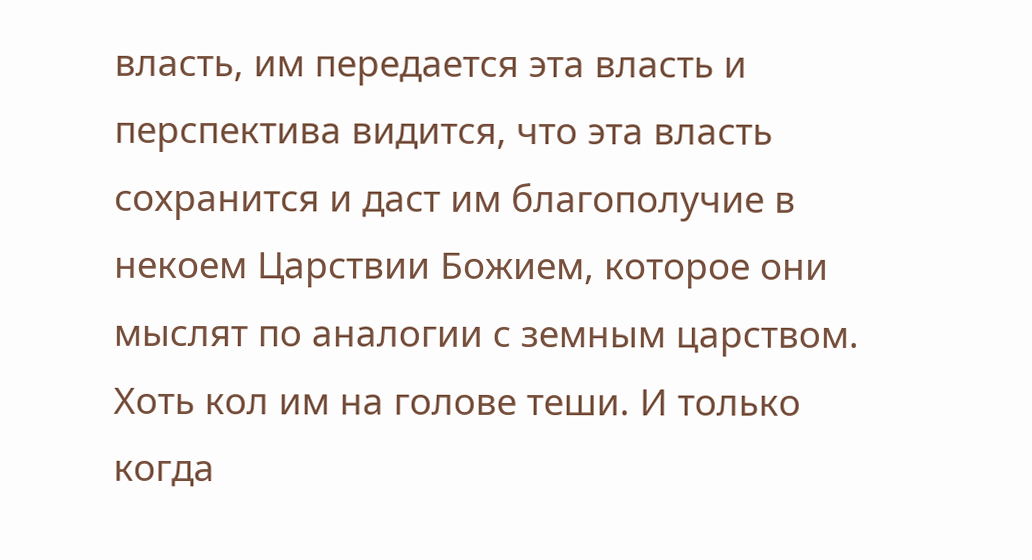власть, им передается эта власть и перспектива видится, что эта власть сохранится и даст им благополучие в некоем Царствии Божием, которое они мыслят по аналогии с земным царством. Хоть кол им на голове теши. И только когда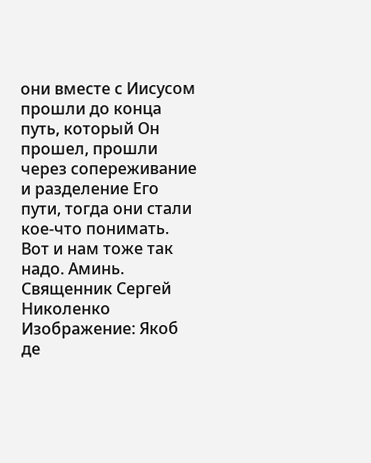они вместе с Иисусом прошли до конца путь, который Он прошел, прошли через сопереживание и разделение Его пути, тогда они стали кое-что понимать. Вот и нам тоже так надо. Аминь.
Священник Сергей Николенко
Изображение: Якоб де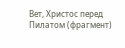Вет, Христос перед Пилатом (фрагмент)